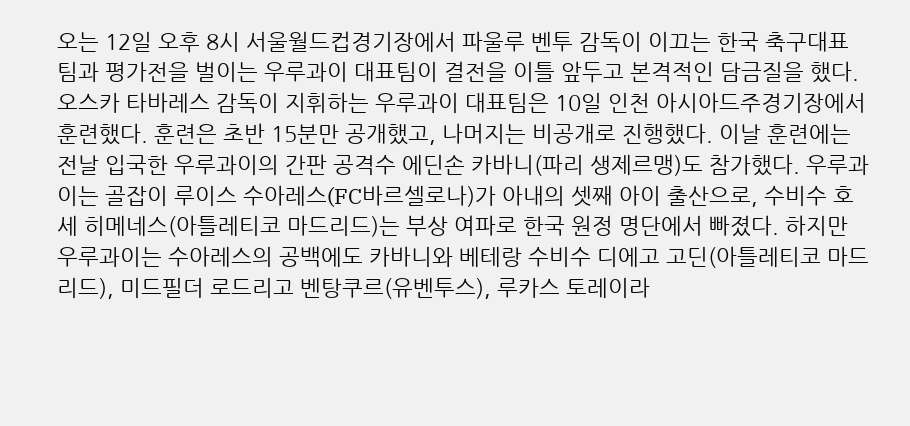오는 12일 오후 8시 서울월드컵경기장에서 파울루 벤투 감독이 이끄는 한국 축구대표팀과 평가전을 벌이는 우루과이 대표팀이 결전을 이틀 앞두고 본격적인 담금질을 했다. 오스카 타바레스 감독이 지휘하는 우루과이 대표팀은 10일 인천 아시아드주경기장에서 훈련했다. 훈련은 초반 15분만 공개했고, 나머지는 비공개로 진행했다. 이날 훈련에는 전날 입국한 우루과이의 간판 공격수 에딘손 카바니(파리 생제르맹)도 참가했다. 우루과이는 골잡이 루이스 수아레스(FC바르셀로나)가 아내의 셋째 아이 출산으로, 수비수 호세 히메네스(아틀레티코 마드리드)는 부상 여파로 한국 원정 명단에서 빠졌다. 하지만 우루과이는 수아레스의 공백에도 카바니와 베테랑 수비수 디에고 고딘(아틀레티코 마드리드), 미드필더 로드리고 벤탕쿠르(유벤투스), 루카스 토레이라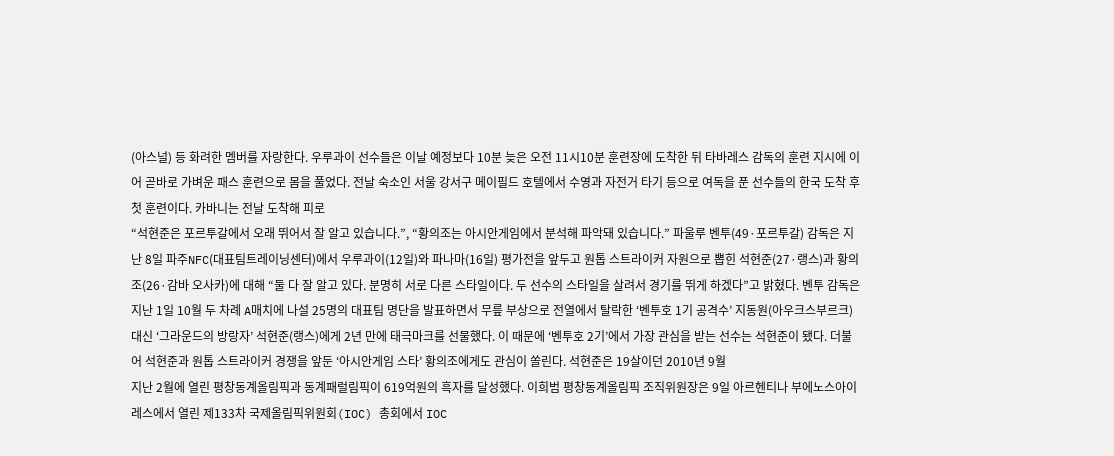(아스널) 등 화려한 멤버를 자랑한다. 우루과이 선수들은 이날 예정보다 10분 늦은 오전 11시10분 훈련장에 도착한 뒤 타바레스 감독의 훈련 지시에 이어 곧바로 가벼운 패스 훈련으로 몸을 풀었다. 전날 숙소인 서울 강서구 메이필드 호텔에서 수영과 자전거 타기 등으로 여독을 푼 선수들의 한국 도착 후 첫 훈련이다. 카바니는 전날 도착해 피로
“석현준은 포르투갈에서 오래 뛰어서 잘 알고 있습니다.”, “황의조는 아시안게임에서 분석해 파악돼 있습니다.” 파울루 벤투(49·포르투갈) 감독은 지난 8일 파주NFC(대표팀트레이닝센터)에서 우루과이(12일)와 파나마(16일) 평가전을 앞두고 원톱 스트라이커 자원으로 뽑힌 석현준(27·랭스)과 황의조(26·감바 오사카)에 대해 “둘 다 잘 알고 있다. 분명히 서로 다른 스타일이다. 두 선수의 스타일을 살려서 경기를 뛰게 하겠다”고 밝혔다. 벤투 감독은 지난 1일 10월 두 차례 A매치에 나설 25명의 대표팀 명단을 발표하면서 무릎 부상으로 전열에서 탈락한 ‘벤투호 1기 공격수’ 지동원(아우크스부르크) 대신 ‘그라운드의 방랑자’ 석현준(랭스)에게 2년 만에 태극마크를 선물했다. 이 때문에 ‘벤투호 2기’에서 가장 관심을 받는 선수는 석현준이 됐다. 더불어 석현준과 원톱 스트라이커 경쟁을 앞둔 ‘아시안게임 스타’ 황의조에게도 관심이 쏠린다. 석현준은 19살이던 2010년 9월
지난 2월에 열린 평창동계올림픽과 동계패럴림픽이 619억원의 흑자를 달성했다. 이희범 평창동계올림픽 조직위원장은 9일 아르헨티나 부에노스아이레스에서 열린 제133차 국제올림픽위원회(IOC) 총회에서 IOC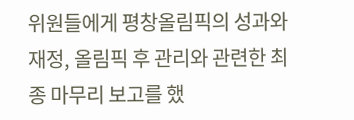위원들에게 평창올림픽의 성과와 재정, 올림픽 후 관리와 관련한 최종 마무리 보고를 했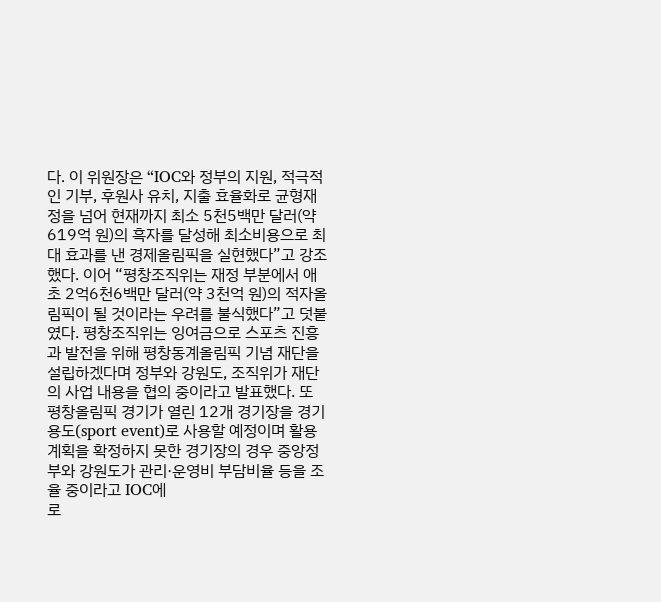다. 이 위원장은 “IOC와 정부의 지원, 적극적인 기부, 후원사 유치, 지출 효율화로 균형재정을 넘어 현재까지 최소 5천5백만 달러(약 619억 원)의 흑자를 달성해 최소비용으로 최대 효과를 낸 경제올림픽을 실현했다”고 강조했다. 이어 “평창조직위는 재정 부분에서 애초 2억6천6백만 달러(약 3천억 원)의 적자올림픽이 될 것이라는 우려를 불식했다”고 덧붙였다. 평창조직위는 잉여금으로 스포츠 진흥과 발전을 위해 평창동계올림픽 기념 재단을 설립하겠다며 정부와 강원도, 조직위가 재단의 사업 내용을 협의 중이라고 발표했다. 또 평창올림픽 경기가 열린 12개 경기장을 경기용도(sport event)로 사용할 예정이며 활용 계획을 확정하지 못한 경기장의 경우 중앙정부와 강원도가 관리·운영비 부담비율 등을 조율 중이라고 IOC에
로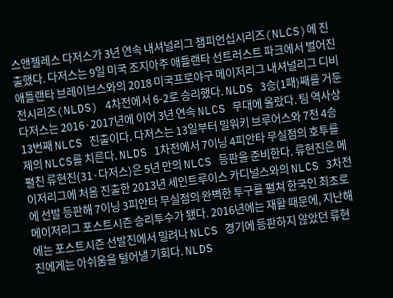스앤젤레스 다저스가 3년 연속 내셔널리그 챔피언십시리즈(NLCS)에 진출했다. 다저스는 9일 미국 조지아주 애틀랜타 선트러스트 파크에서 벌어진 애틀랜타 브레이브스와의 2018 미국프로야구 메이저리그 내셔널리그 디비전시리즈(NLDS) 4차전에서 6-2로 승리했다. NLDS 3승(1패)째를 거둔 다저스는 2016·2017년에 이어 3년 연속 NLCS 무대에 올랐다. 팀 역사상 13번째 NLCS 진출이다. 다저스는 13일부터 밀워키 브루어스와 7전 4승제의 NLCS를 치른다. NLDS 1차전에서 7이닝 4피안타 무실점의 호투를 펼친 류현진(31·다저스)은 5년 만의 NLCS 등판을 준비한다. 류현진은 메이저리그에 처음 진출한 2013년 세인트루이스 카디널스와의 NLCS 3차전에 선발 등판해 7이닝 3피안타 무실점의 완벽한 투구를 펼쳐 한국인 최초로 메이저리그 포스트시즌 승리투수가 됐다. 2016년에는 재활 때문에, 지난해에는 포스트시즌 선발진에서 밀려나 NLCS 경기에 등판하지 않았던 류현진에게는 아쉬움을 털어낼 기회다. NLDS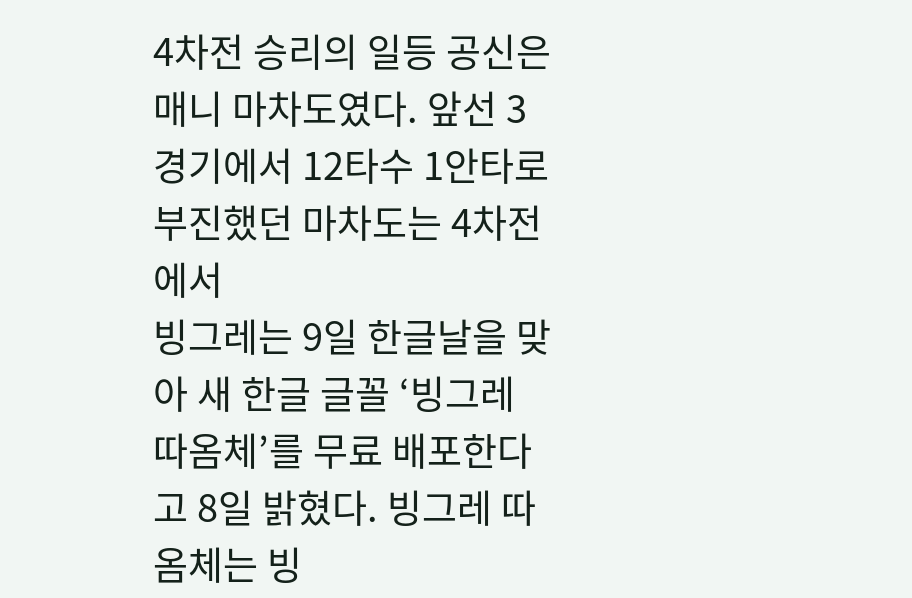4차전 승리의 일등 공신은 매니 마차도였다. 앞선 3경기에서 12타수 1안타로 부진했던 마차도는 4차전에서
빙그레는 9일 한글날을 맞아 새 한글 글꼴 ‘빙그레 따옴체’를 무료 배포한다고 8일 밝혔다. 빙그레 따옴체는 빙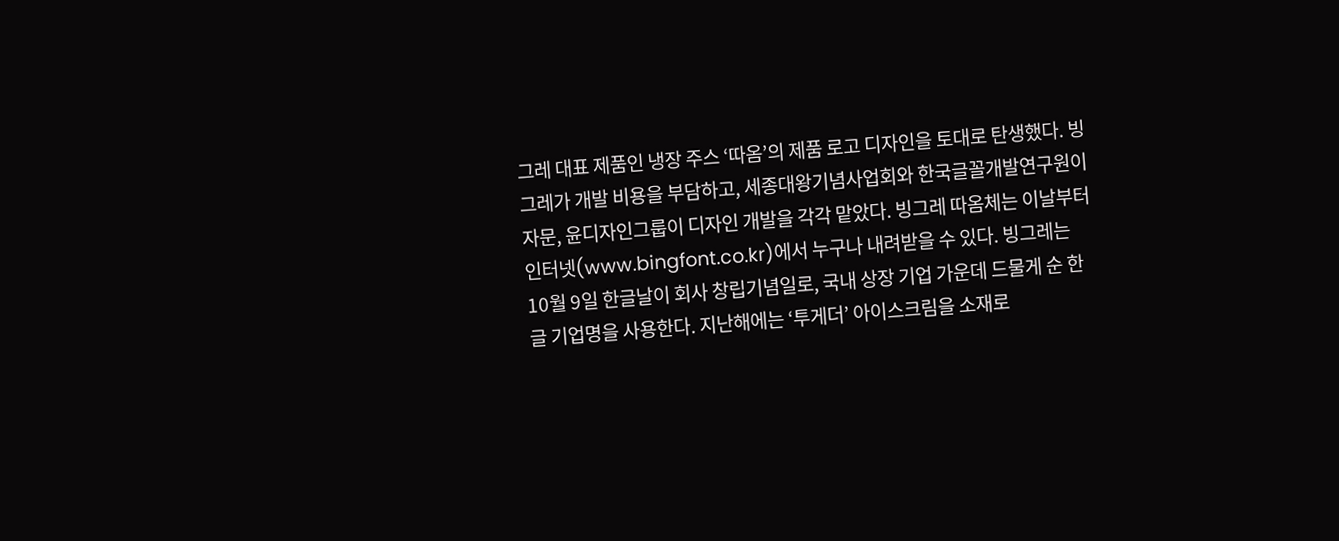그레 대표 제품인 냉장 주스 ‘따옴’의 제품 로고 디자인을 토대로 탄생했다. 빙그레가 개발 비용을 부담하고, 세종대왕기념사업회와 한국글꼴개발연구원이 자문, 윤디자인그룹이 디자인 개발을 각각 맡았다. 빙그레 따옴체는 이날부터 인터넷(www.bingfont.co.kr)에서 누구나 내려받을 수 있다. 빙그레는 10월 9일 한글날이 회사 창립기념일로, 국내 상장 기업 가운데 드물게 순 한글 기업명을 사용한다. 지난해에는 ‘투게더’ 아이스크림을 소재로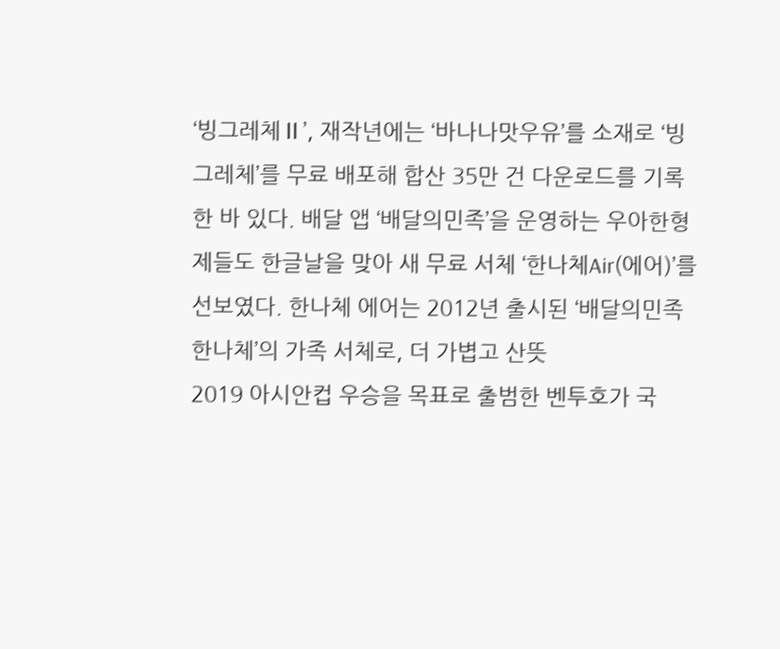‘빙그레체Ⅱ’, 재작년에는 ‘바나나맛우유’를 소재로 ‘빙그레체’를 무료 배포해 합산 35만 건 다운로드를 기록한 바 있다. 배달 앱 ‘배달의민족’을 운영하는 우아한형제들도 한글날을 맞아 새 무료 서체 ‘한나체Air(에어)’를 선보였다. 한나체 에어는 2012년 출시된 ‘배달의민족 한나체’의 가족 서체로, 더 가볍고 산뜻
2019 아시안컵 우승을 목표로 출범한 벤투호가 국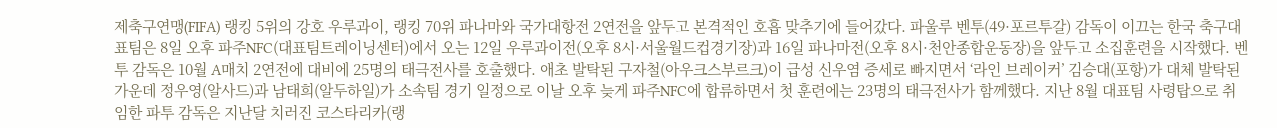제축구연맹(FIFA) 랭킹 5위의 강호 우루과이, 랭킹 70위 파나마와 국가대항전 2연전을 앞두고 본격적인 호흡 맞추기에 들어갔다. 파울루 벤투(49·포르투갈) 감독이 이끄는 한국 축구대표팀은 8일 오후 파주NFC(대표팀트레이닝센터)에서 오는 12일 우루과이전(오후 8시·서울월드컵경기장)과 16일 파나마전(오후 8시·천안종합운동장)을 앞두고 소집훈련을 시작했다. 벤투 감독은 10월 A매치 2연전에 대비에 25명의 태극전사를 호출했다. 애초 발탁된 구자철(아우크스부르크)이 급성 신우염 증세로 빠지면서 ‘라인 브레이커’ 김승대(포항)가 대체 발탁된 가운데 정우영(알사드)과 남태희(알두하일)가 소속팀 경기 일정으로 이날 오후 늦게 파주NFC에 합류하면서 첫 훈련에는 23명의 태극전사가 함께했다. 지난 8월 대표팀 사령탑으로 취임한 파투 감독은 지난달 치러진 코스타리카(랭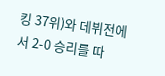킹 37위)와 데뷔전에서 2-0 승리를 따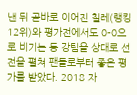낸 뒤 곧바로 이어진 칠레(랭킹 12위)와 평가전에서도 0-0으로 비기는 등 강팀을 상대로 선전을 펼쳐 팬들로부터 좋은 평가를 받았다. 2018 자